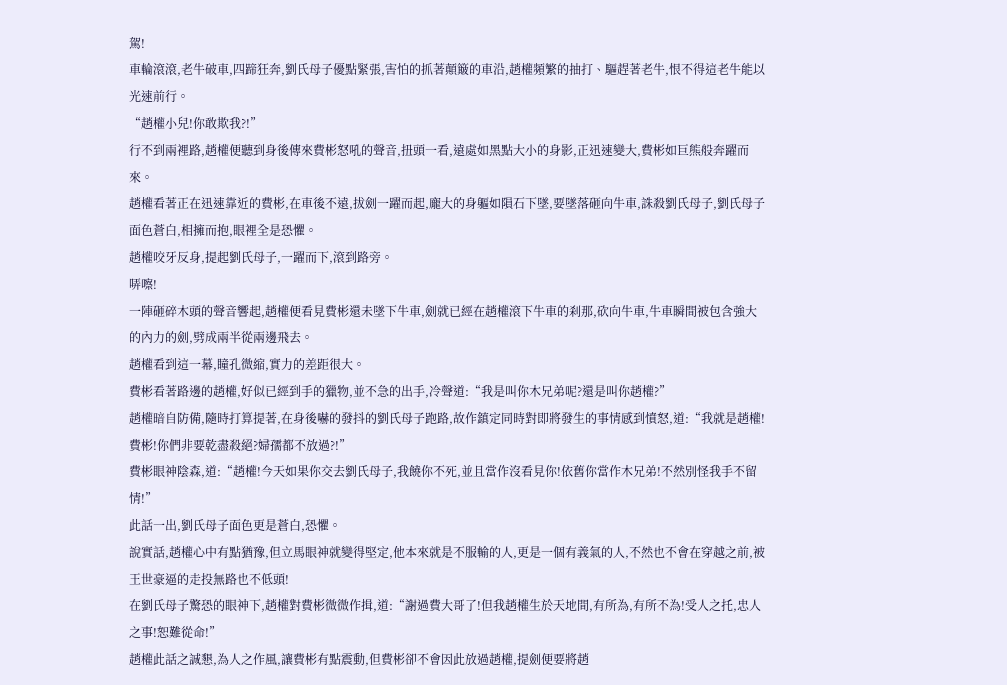駕!
車輪滾滾,老牛破車,四蹄狂奔,劉氏母子優點緊張,害怕的抓著顛簸的車沿,趙權頻繁的抽打、驅趕著老牛,恨不得這老牛能以光速前行。
“趙權小兒!你敢欺我?!”
行不到兩裡路,趙權便聽到身後傳來費彬怒吼的聲音,扭頭一看,遠處如黑點大小的身影,正迅速變大,費彬如巨熊般奔躍而來。
趙權看著正在迅速靠近的費彬,在車後不遠,拔劍一躍而起,龐大的身軀如隕石下墜,要墜落砸向牛車,誅殺劉氏母子,劉氏母子面色蒼白,相擁而抱,眼裡全是恐懼。
趙權咬牙反身,提起劉氏母子,一躍而下,滾到路旁。
哢嚓!
一陣砸碎木頭的聲音響起,趙權便看見費彬還未墜下牛車,劍就已經在趙權滾下牛車的刹那,砍向牛車,牛車瞬間被包含強大的內力的劍,劈成兩半從兩邊飛去。
趙權看到這一幕,瞳孔微縮,實力的差距很大。
費彬看著路邊的趙權,好似已經到手的獵物,並不急的出手,冷聲道:“我是叫你木兄弟呢?還是叫你趙權?”
趙權暗自防備,隨時打算提著,在身後嚇的發抖的劉氏母子跑路,故作鎮定同時對即將發生的事情感到憤怒,道:“我就是趙權!費彬!你們非要乾盡殺絕?婦孺都不放過?!”
費彬眼神陰森,道:“趙權!今天如果你交去劉氏母子,我饒你不死,並且當作沒看見你!依舊你當作木兄弟!不然別怪我手不留情!”
此話一出,劉氏母子面色更是蒼白,恐懼。
說實話,趙權心中有點猶豫,但立馬眼神就變得堅定,他本來就是不服輸的人,更是一個有義氣的人,不然也不會在穿越之前,被王世豪逼的走投無路也不低頭!
在劉氏母子驚恐的眼神下,趙權對費彬微微作揖,道:“謝過費大哥了!但我趙權生於天地間,有所為,有所不為!受人之托,忠人之事!恕難從命!”
趙權此話之誠懇,為人之作風,讓費彬有點震動,但費彬卻不會因此放過趙權,提劍便要將趙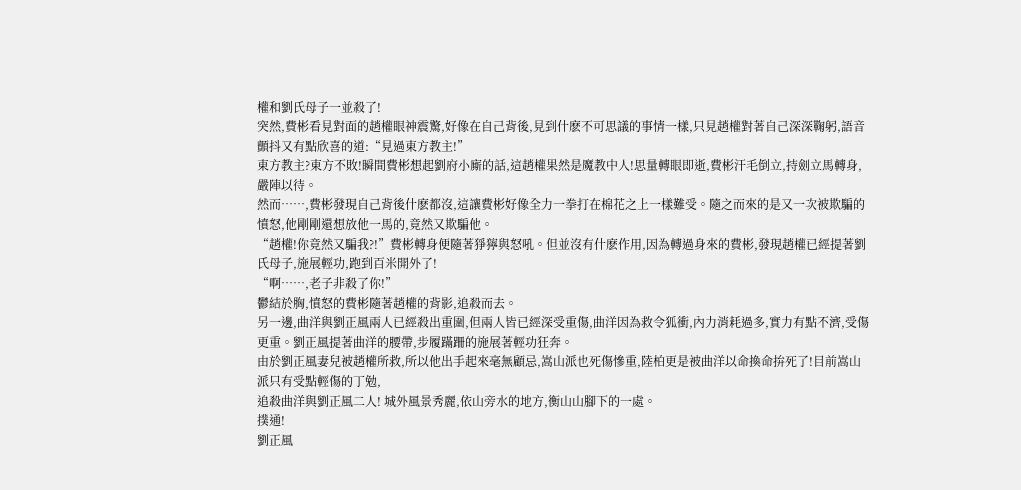權和劉氏母子一並殺了!
突然,費彬看見對面的趙權眼神震驚,好像在自己背後,見到什麽不可思議的事情一樣,只見趙權對著自己深深鞠躬,語音顫抖又有點欣喜的道:“見過東方教主!”
東方教主?東方不敗!瞬間費彬想起劉府小廝的話,這趙權果然是魔教中人!思量轉眼即逝,費彬汗毛倒立,持劍立馬轉身,嚴陣以待。
然而……,費彬發現自己背後什麽都沒,這讓費彬好像全力一拳打在棉花之上一樣難受。隨之而來的是又一次被欺騙的憤怒,他剛剛還想放他一馬的,竟然又欺騙他。
“趙權!你竟然又騙我?!”費彬轉身便隨著猙獰與怒吼。但並沒有什麽作用,因為轉過身來的費彬,發現趙權已經提著劉氏母子,施展輕功,跑到百米開外了!
“啊……,老子非殺了你!”
鬱結於胸,憤怒的費彬隨著趙權的背影,追殺而去。
另一邊,曲洋與劉正風兩人已經殺出重圍,但兩人皆已經深受重傷,曲洋因為救令狐衝,內力消耗過多,實力有點不濟,受傷更重。劉正風提著曲洋的腰帶,步履蹣跚的施展著輕功狂奔。
由於劉正風妻兒被趙權所救,所以他出手起來毫無顧忌,嵩山派也死傷慘重,陸柏更是被曲洋以命換命拚死了!目前嵩山派只有受點輕傷的丁勉,
追殺曲洋與劉正風二人! 城外風景秀麗,依山旁水的地方,衡山山腳下的一處。
撲通!
劉正風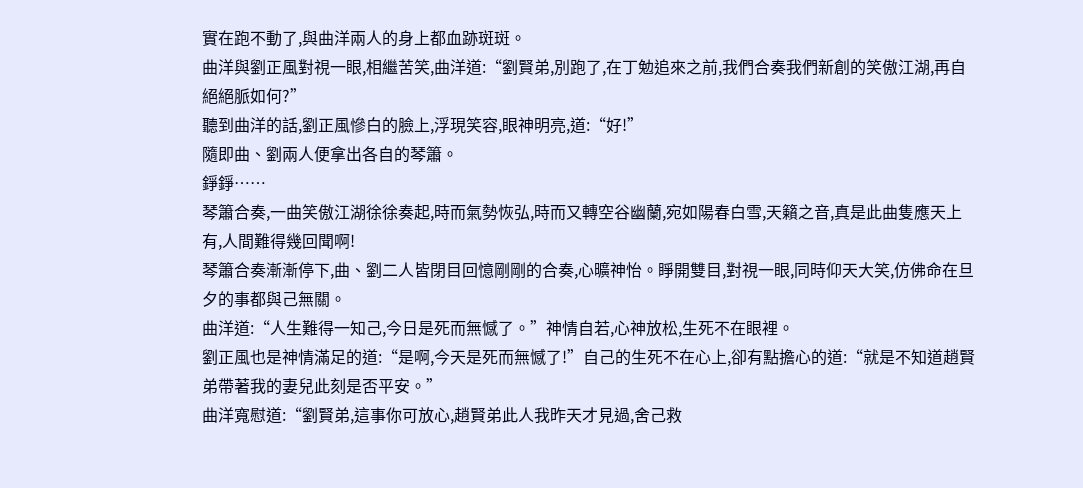實在跑不動了,與曲洋兩人的身上都血跡斑斑。
曲洋與劉正風對視一眼,相繼苦笑,曲洋道:“劉賢弟,別跑了,在丁勉追來之前,我們合奏我們新創的笑傲江湖,再自絕絕脈如何?”
聽到曲洋的話,劉正風慘白的臉上,浮現笑容,眼神明亮,道:“好!”
隨即曲、劉兩人便拿出各自的琴簫。
錚錚……
琴簫合奏,一曲笑傲江湖徐徐奏起,時而氣勢恢弘,時而又轉空谷幽蘭,宛如陽春白雪,天籟之音,真是此曲隻應天上有,人間難得幾回聞啊!
琴簫合奏漸漸停下,曲、劉二人皆閉目回憶剛剛的合奏,心曠神怡。睜開雙目,對視一眼,同時仰天大笑,仿佛命在旦夕的事都與己無關。
曲洋道:“人生難得一知己,今日是死而無憾了。”神情自若,心神放松,生死不在眼裡。
劉正風也是神情滿足的道:“是啊,今天是死而無憾了!”自己的生死不在心上,卻有點擔心的道:“就是不知道趙賢弟帶著我的妻兒此刻是否平安。”
曲洋寬慰道:“劉賢弟,這事你可放心,趙賢弟此人我昨天才見過,舍己救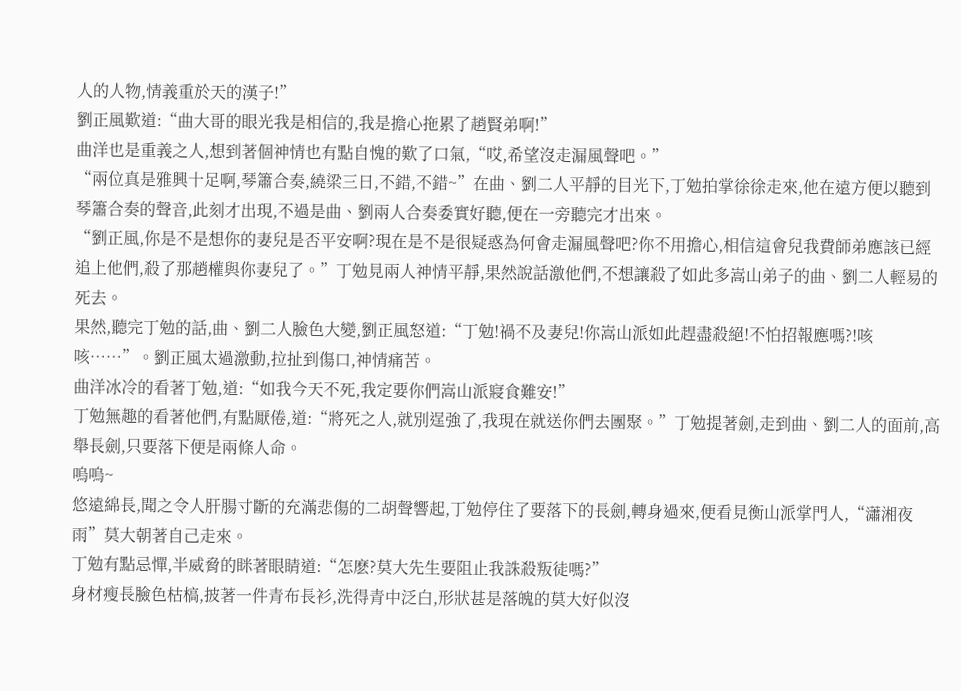人的人物,情義重於天的漢子!”
劉正風歎道:“曲大哥的眼光我是相信的,我是擔心拖累了趙賢弟啊!”
曲洋也是重義之人,想到著個神情也有點自愧的歎了口氣,“哎,希望沒走漏風聲吧。”
“兩位真是雅興十足啊,琴簫合奏,繞梁三日,不錯,不錯~”在曲、劉二人平靜的目光下,丁勉拍掌徐徐走來,他在遠方便以聽到琴簫合奏的聲音,此刻才出現,不過是曲、劉兩人合奏委實好聽,便在一旁聽完才出來。
“劉正風,你是不是想你的妻兒是否平安啊?現在是不是很疑惑為何會走漏風聲吧?你不用擔心,相信這會兒我費師弟應該已經追上他們,殺了那趙權與你妻兒了。”丁勉見兩人神情平靜,果然說話激他們,不想讓殺了如此多嵩山弟子的曲、劉二人輕易的死去。
果然,聽完丁勉的話,曲、劉二人臉色大變,劉正風怒道:“丁勉!禍不及妻兒!你嵩山派如此趕盡殺絕!不怕招報應嗎?!咳咳……”。劉正風太過激動,拉扯到傷口,神情痛苦。
曲洋冰冷的看著丁勉,道:“如我今天不死,我定要你們嵩山派寢食難安!”
丁勉無趣的看著他們,有點厭倦,道:“將死之人,就別逞強了,我現在就送你們去團聚。”丁勉提著劍,走到曲、劉二人的面前,高舉長劍,只要落下便是兩條人命。
嗚嗚~
悠遠綿長,聞之令人肝腸寸斷的充滿悲傷的二胡聲響起,丁勉停住了要落下的長劍,轉身過來,便看見衡山派掌門人,“瀟湘夜雨”莫大朝著自己走來。
丁勉有點忌憚,半威脅的眯著眼睛道:“怎麽?莫大先生要阻止我誅殺叛徒嗎?”
身材瘦長臉色枯槁,披著一件青布長衫,洗得青中泛白,形狀甚是落魄的莫大好似沒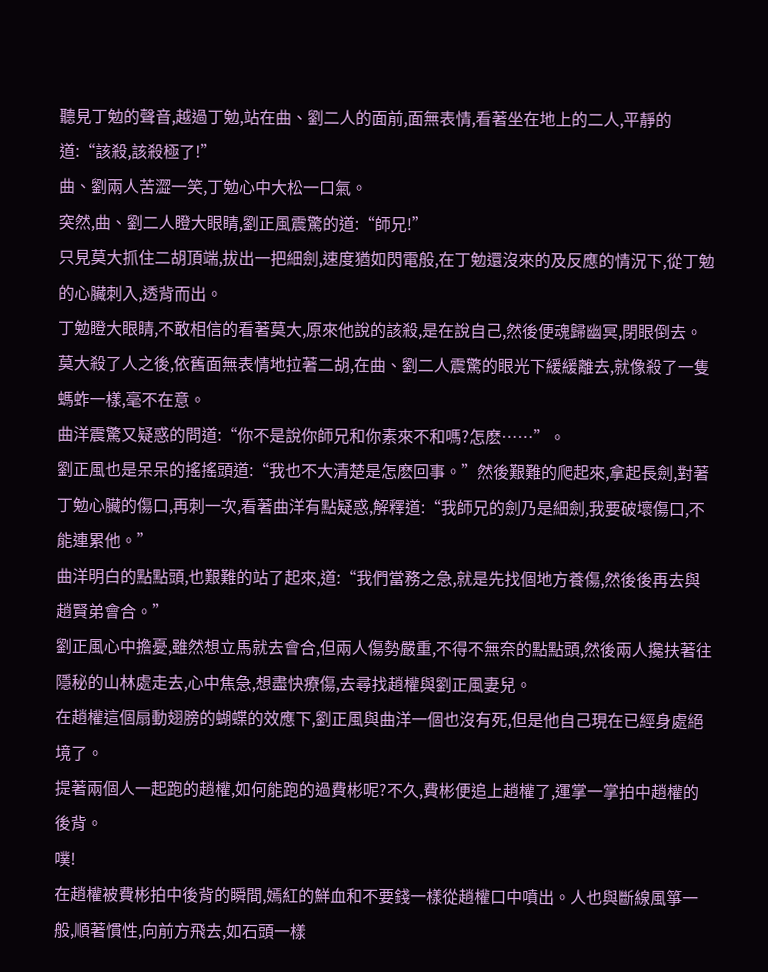聽見丁勉的聲音,越過丁勉,站在曲、劉二人的面前,面無表情,看著坐在地上的二人,平靜的道:“該殺,該殺極了!”
曲、劉兩人苦澀一笑,丁勉心中大松一口氣。
突然,曲、劉二人瞪大眼睛,劉正風震驚的道:“師兄!”
只見莫大抓住二胡頂端,拔出一把細劍,速度猶如閃電般,在丁勉還沒來的及反應的情況下,從丁勉的心臟刺入,透背而出。
丁勉瞪大眼睛,不敢相信的看著莫大,原來他說的該殺,是在說自己,然後便魂歸幽冥,閉眼倒去。
莫大殺了人之後,依舊面無表情地拉著二胡,在曲、劉二人震驚的眼光下緩緩離去,就像殺了一隻螞蚱一樣,毫不在意。
曲洋震驚又疑惑的問道:“你不是說你師兄和你素來不和嗎?怎麽……”。
劉正風也是呆呆的搖搖頭道:“我也不大清楚是怎麽回事。”然後艱難的爬起來,拿起長劍,對著丁勉心臟的傷口,再刺一次,看著曲洋有點疑惑,解釋道:“我師兄的劍乃是細劍,我要破壞傷口,不能連累他。”
曲洋明白的點點頭,也艱難的站了起來,道:“我們當務之急,就是先找個地方養傷,然後後再去與趙賢弟會合。”
劉正風心中擔憂,雖然想立馬就去會合,但兩人傷勢嚴重,不得不無奈的點點頭,然後兩人攙扶著往隱秘的山林處走去,心中焦急,想盡快療傷,去尋找趙權與劉正風妻兒。
在趙權這個扇動翅膀的蝴蝶的效應下,劉正風與曲洋一個也沒有死,但是他自己現在已經身處絕境了。
提著兩個人一起跑的趙權,如何能跑的過費彬呢?不久,費彬便追上趙權了,運掌一掌拍中趙權的後背。
噗!
在趙權被費彬拍中後背的瞬間,嫣紅的鮮血和不要錢一樣從趙權口中噴出。人也與斷線風箏一般,順著慣性,向前方飛去,如石頭一樣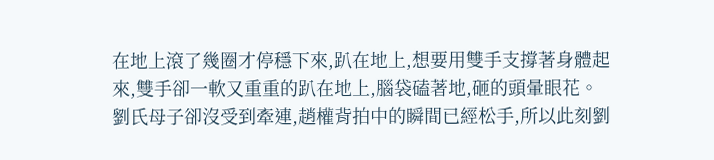在地上滾了幾圈才停穩下來,趴在地上,想要用雙手支撐著身體起來,雙手卻一軟又重重的趴在地上,腦袋磕著地,砸的頭暈眼花。
劉氏母子卻沒受到牽連,趙權背拍中的瞬間已經松手,所以此刻劉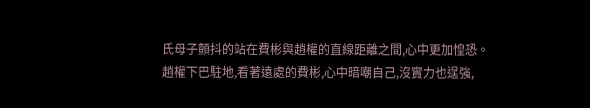氏母子顫抖的站在費彬與趙權的直線距離之間,心中更加惶恐。
趙權下巴駐地,看著遠處的費彬,心中暗嘲自己,沒實力也逞強,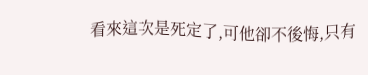看來這次是死定了,可他卻不後悔,只有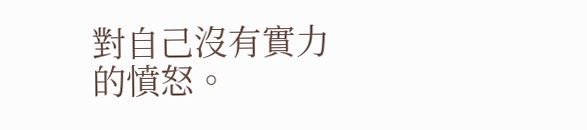對自己沒有實力的憤怒。